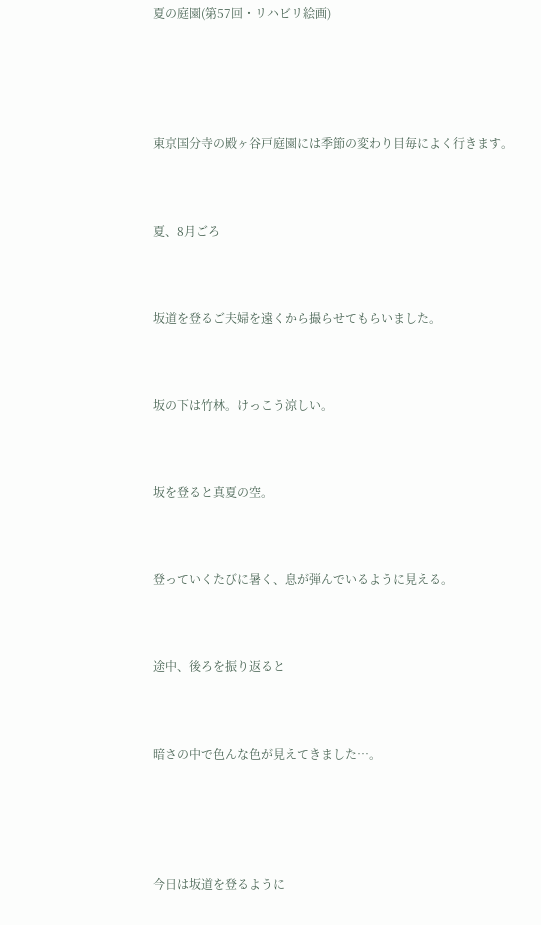夏の庭園(第57回・リハビリ絵画)





東京国分寺の殿ヶ谷戸庭園には季節の変わり目毎によく行きます。



夏、8月ごろ



坂道を登るご夫婦を遠くから撮らせてもらいました。



坂の下は竹林。けっこう涼しい。



坂を登ると真夏の空。



登っていくたびに暑く、息が弾んでいるように見える。



途中、後ろを振り返ると



暗さの中で色んな色が見えてきました…。





今日は坂道を登るように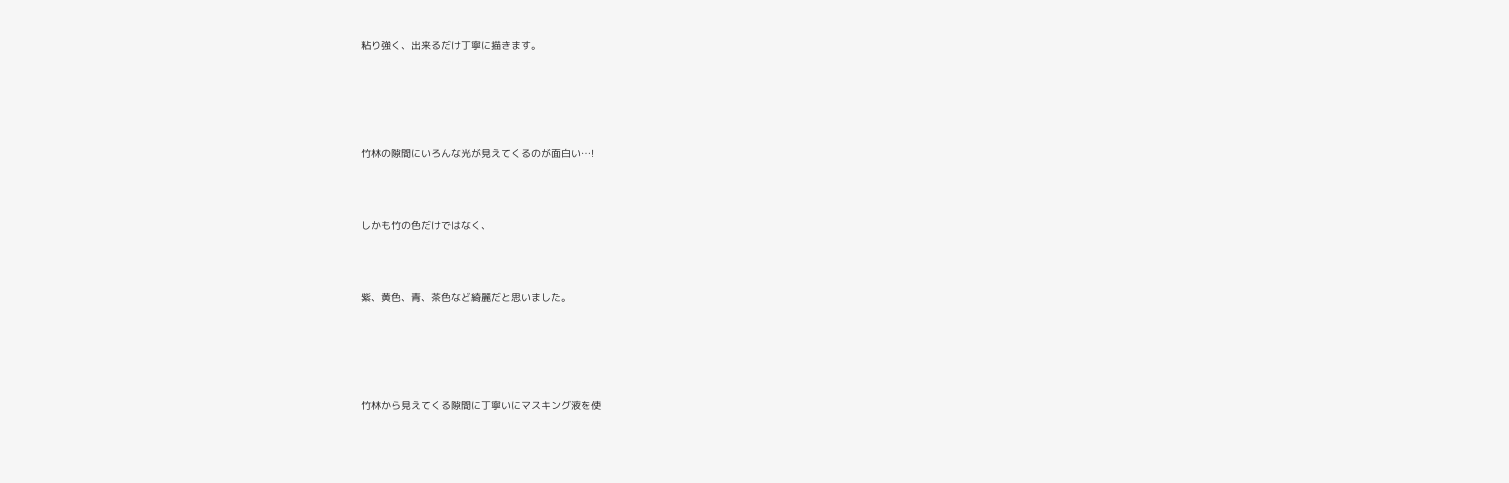粘り強く、出来るだけ丁寧に描きます。





竹林の隙間にいろんな光が見えてくるのが面白い…!



しかも竹の色だけではなく、



紫、黄色、青、茶色など綺麗だと思いました。





竹林から見えてくる隙間に丁寧いにマスキング液を使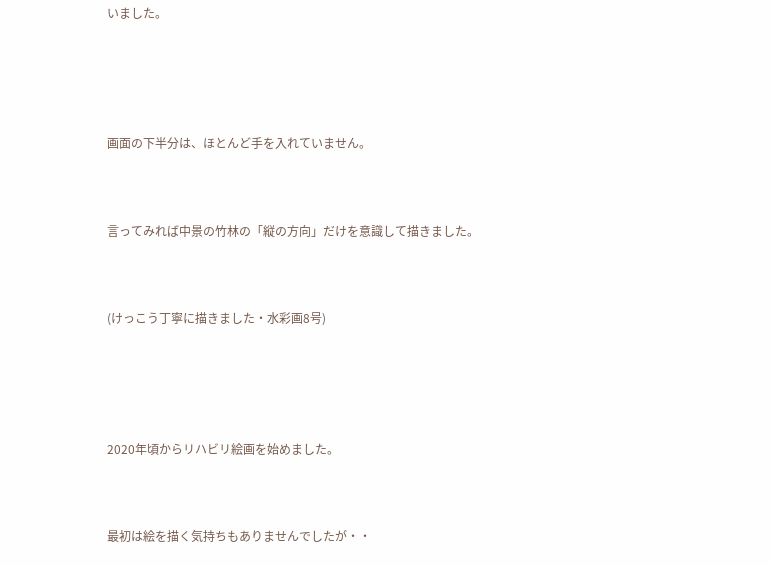いました。





画面の下半分は、ほとんど手を入れていません。



言ってみれば中景の竹林の「縦の方向」だけを意識して描きました。



(けっこう丁寧に描きました・水彩画8号)





2020年頃からリハビリ絵画を始めました。



最初は絵を描く気持ちもありませんでしたが・・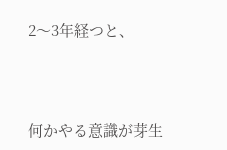2〜3年経つと、



何かやる意識が芽生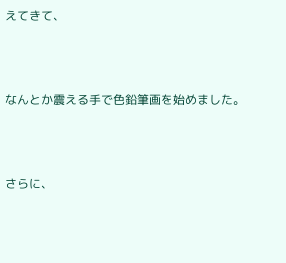えてきて、



なんとか震える手で色鉛筆画を始めました。



さらに、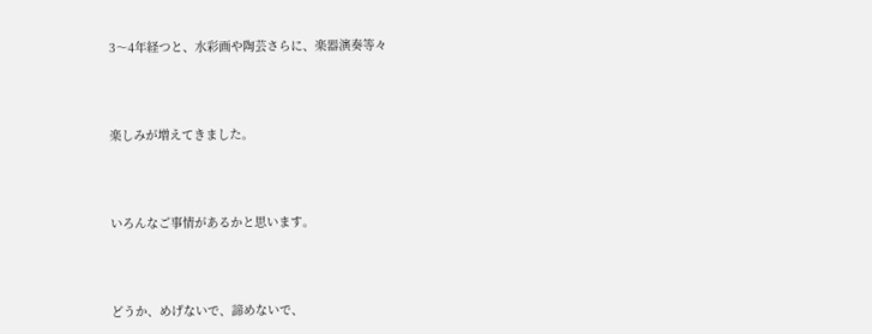3〜4年経つと、水彩画や陶芸さらに、楽器演奏等々



楽しみが増えてきました。



いろんなご事情があるかと思います。



どうか、めげないで、諦めないで、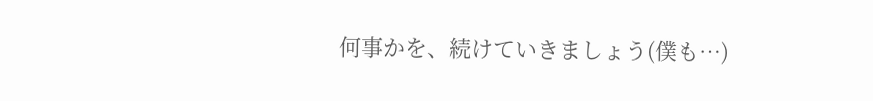何事かを、続けていきましょう(僕も…)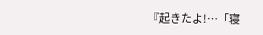『起きたよ!…「寝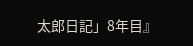太郎日記」8年目』